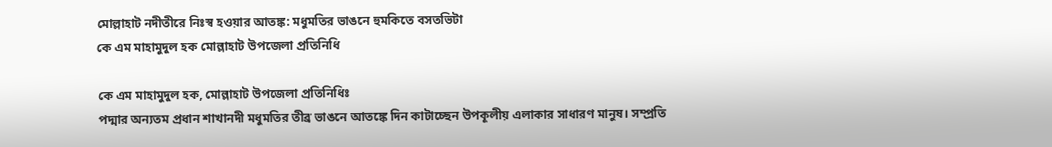মোল্লাহাট নদীতীরে নিঃস্ব হওয়ার আতঙ্ক: মধুমতির ভাঙনে হুমকিতে বসতভিটা
কে এম মাহামুদুল হক মোল্লাহাট উপজেলা প্রতিনিধি

কে এম মাহামুদুল হক, মোল্লাহাট উপজেলা প্রতিনিধিঃ
পদ্মার অন্যতম প্রধান শাখানদী মধুমতির তীব্র ভাঙনে আতঙ্কে দিন কাটাচ্ছেন উপকূলীয় এলাকার সাধারণ মানুষ। সম্প্রতি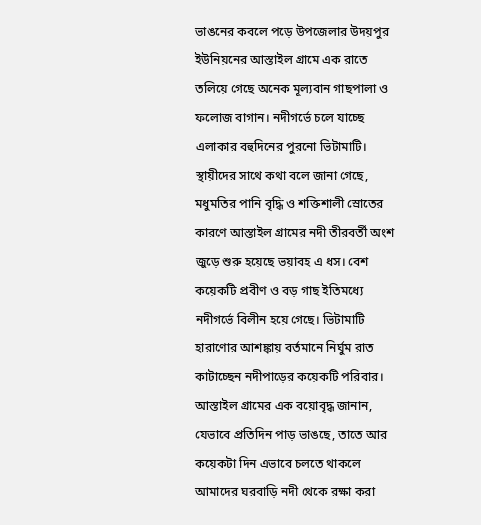ভাঙনের কবলে পড়ে উপজেলার উদয়পুর ইউনিয়নের আস্তাইল গ্রামে এক রাতে তলিয়ে গেছে অনেক মূল্যবান গাছপালা ও ফলোজ বাগান। নদীগর্ভে চলে যাচ্ছে এলাকার বহুদিনের পুরনো ভিটামাটি।
স্থায়ীদের সাথে কথা বলে জানা গেছে, মধুমতির পানি বৃদ্ধি ও শক্তিশালী স্রোতের কারণে আস্তাইল গ্রামের নদী তীরবর্তী অংশ জুড়ে শুরু হয়েছে ভয়াবহ এ ধস। বেশ কয়েকটি প্রবীণ ও বড় গাছ ইতিমধ্যে নদীগর্ভে বিলীন হয়ে গেছে। ভিটামাটি হারাণোর আশঙ্কায় বর্তমানে নির্ঘুম রাত কাটাচ্ছেন নদীপাড়ের কয়েকটি পরিবার।
আস্তাইল গ্রামের এক বয়োবৃদ্ধ জানান, যেভাবে প্রতিদিন পাড় ভাঙছে, তাতে আর কয়েকটা দিন এভাবে চলতে থাকলে আমাদের ঘরবাড়ি নদী থেকে রক্ষা করা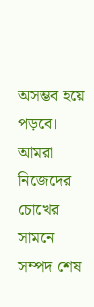অসম্ভব হয়ে পড়বে। আমরা নিজেদের চোখের সামনে সম্পদ শেষ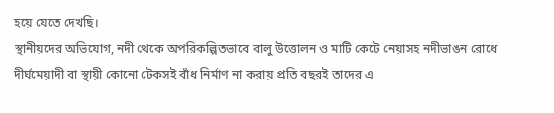হয়ে যেতে দেখছি।
স্থানীয়দের অভিযোগ, নদী থেকে অপরিকল্পিতভাবে বালু উত্তোলন ও মাটি কেটে নেয়াসহ নদীভাঙন রোধে দীর্ঘমেয়াদী বা স্থায়ী কোনো টেকসই বাঁধ নির্মাণ না করায় প্রতি বছরই তাদের এ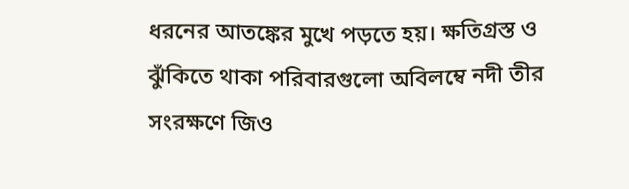ধরনের আতঙ্কের মুখে পড়তে হয়। ক্ষতিগ্রস্ত ও ঝুঁকিতে থাকা পরিবারগুলো অবিলম্বে নদী তীর সংরক্ষণে জিও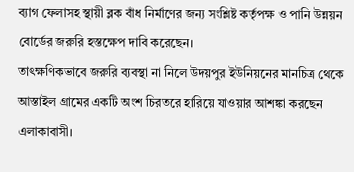ব্যাগ ফেলাসহ স্থায়ী ব্লক বাঁধ নির্মাণের জন্য সংশ্লিষ্ট কর্তৃপক্ষ ও পানি উন্নয়ন বোর্ডের জরুরি হস্তক্ষেপ দাবি করেছেন।
তাৎক্ষণিকভাবে জরুরি ব্যবস্থা না নিলে উদয়পুর ইউনিয়নের মানচিত্র থেকে আস্তাইল গ্রামের একটি অংশ চিরতরে হারিয়ে যাওয়ার আশঙ্কা করছেন এলাকাবাসী।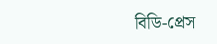বিডি-প্রেস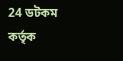24 ডটকম কর্তৃক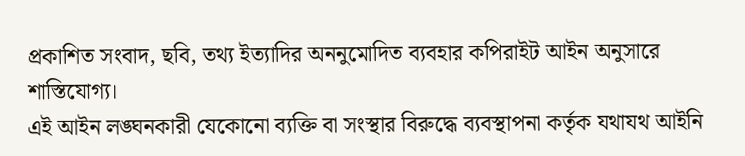প্রকাশিত সংবাদ, ছবি, তথ্য ইত্যাদির অননুমোদিত ব্যবহার কপিরাইট আইন অনুসারে শাস্তিযোগ্য।
এই আইন লঙ্ঘনকারী যেকোনো ব্যক্তি বা সংস্থার বিরুদ্ধে ব্যবস্থাপনা কর্তৃক যথাযথ আইনি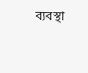ব্যবস্থা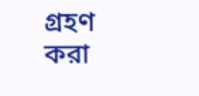গ্রহণ করা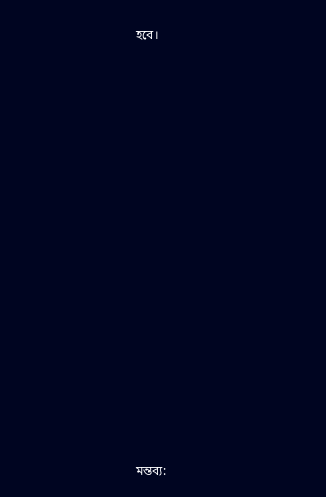হবে।

























মন্তব্য: